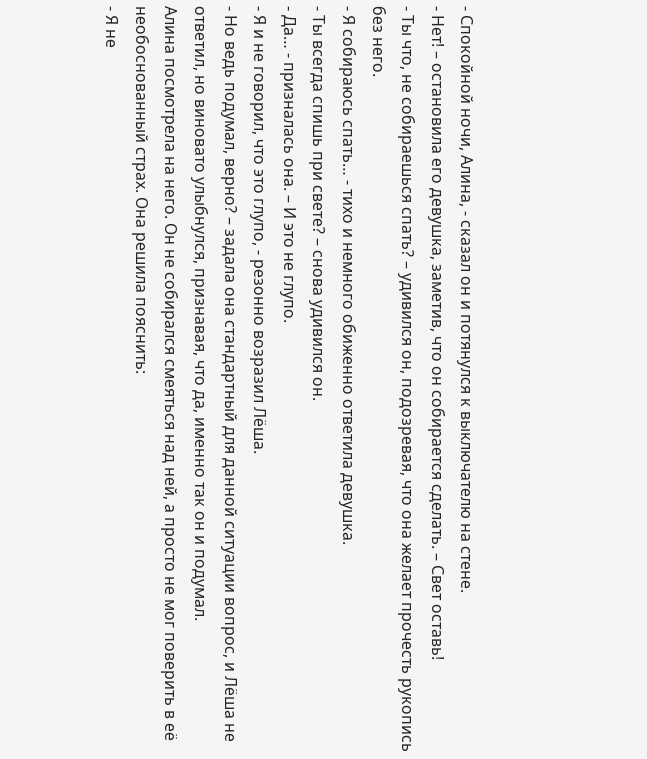- Спокойной ночи, Алина, - сказал он и потянулся к выключателю на стене.
- Нет! – остановила его девушка, заметив, что он собирается сделать. – Свет оставь!
- Ты что, не собираешься спать? – удивился он, подозревая, что она желает прочесть рукопись без него.
- Я собираюсь спать… - тихо и немного обиженно ответила девушка.
- Ты всегда спишь при свете? – снова удивился он.
- Да… - призналась она. – И это не глупо.
- Я и не говорил, что это глупо, - резонно возразил Лёша.
- Но ведь подумал, верно? – задала она стандартный для данной ситуации вопрос, и Лёша не ответил, но виновато улыбнулся, признавая, что да, именно так он и подумал.
Алина посмотрела на него. Он не собирался смеяться над ней, а просто не мог поверить в её необоснованный страх. Она решила пояснить:
- Я не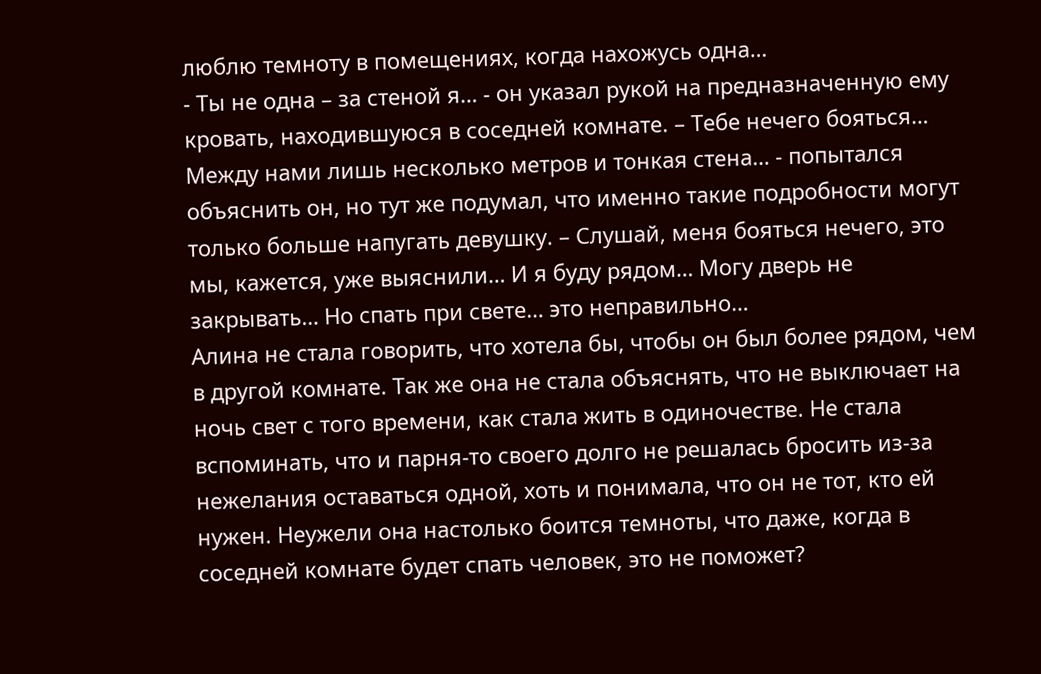люблю темноту в помещениях, когда нахожусь одна…
- Ты не одна – за стеной я… - он указал рукой на предназначенную ему кровать, находившуюся в соседней комнате. – Тебе нечего бояться… Между нами лишь несколько метров и тонкая стена… - попытался объяснить он, но тут же подумал, что именно такие подробности могут только больше напугать девушку. – Слушай, меня бояться нечего, это мы, кажется, уже выяснили… И я буду рядом… Могу дверь не закрывать… Но спать при свете… это неправильно…
Алина не стала говорить, что хотела бы, чтобы он был более рядом, чем в другой комнате. Так же она не стала объяснять, что не выключает на ночь свет с того времени, как стала жить в одиночестве. Не стала вспоминать, что и парня-то своего долго не решалась бросить из-за нежелания оставаться одной, хоть и понимала, что он не тот, кто ей нужен. Неужели она настолько боится темноты, что даже, когда в соседней комнате будет спать человек, это не поможет?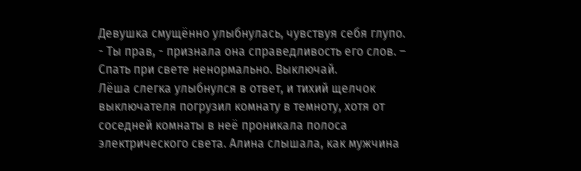Девушка смущённо улыбнулась, чувствуя себя глупо.
- Ты прав, - признала она справедливость его слов. – Спать при свете ненормально. Выключай.
Лёша слегка улыбнулся в ответ, и тихий щелчок выключателя погрузил комнату в темноту, хотя от соседней комнаты в неё проникала полоса электрического света. Алина слышала, как мужчина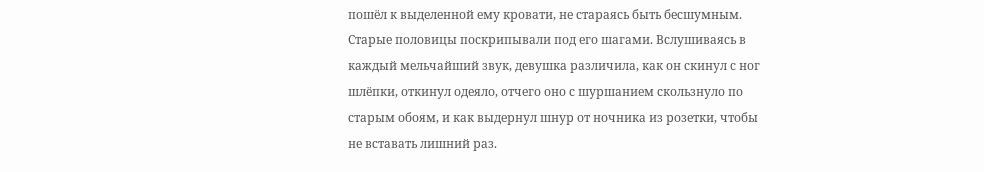пошёл к выделенной ему кровати, не стараясь быть бесшумным. Старые половицы поскрипывали под его шагами. Вслушиваясь в каждый мельчайший звук, девушка различила, как он скинул с ног шлёпки, откинул одеяло, отчего оно с шуршанием скользнуло по старым обоям, и как выдернул шнур от ночника из розетки, чтобы не вставать лишний раз.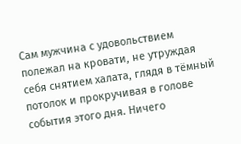Сам мужчина с удовольствием полежал на кровати, не утруждая себя снятием халата, глядя в тёмный потолок и прокручивая в голове события этого дня. Ничего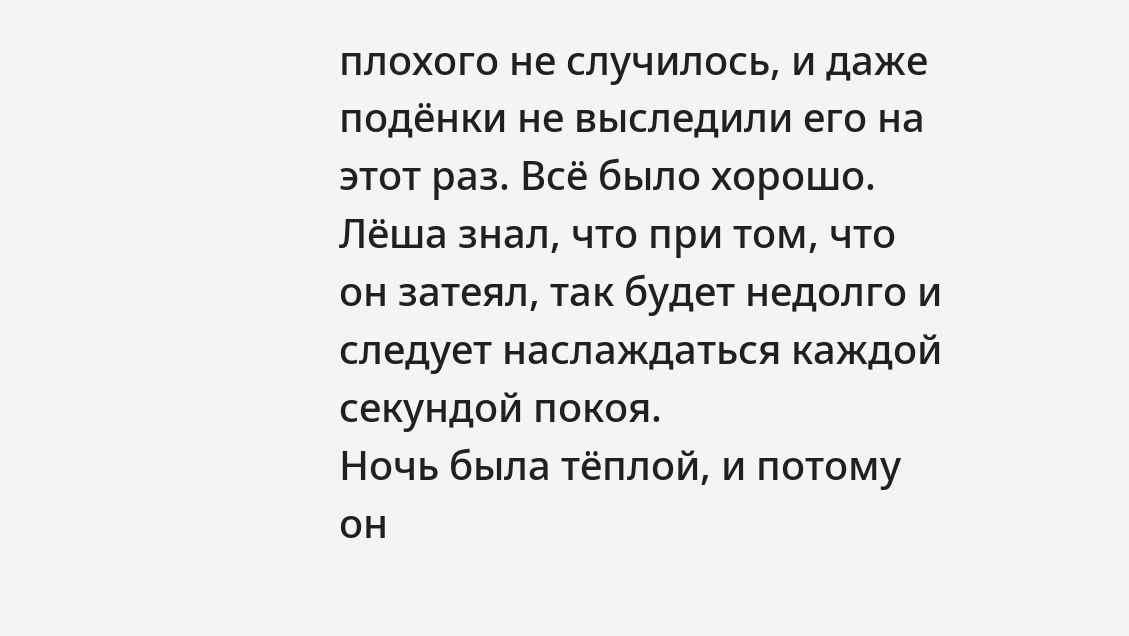плохого не случилось, и даже подёнки не выследили его на этот раз. Всё было хорошо. Лёша знал, что при том, что он затеял, так будет недолго и следует наслаждаться каждой секундой покоя.
Ночь была тёплой, и потому он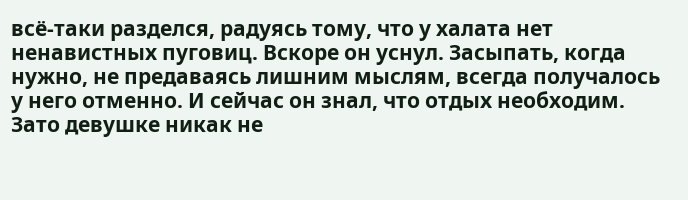всё-таки разделся, радуясь тому, что у халата нет ненавистных пуговиц. Вскоре он уснул. Засыпать, когда нужно, не предаваясь лишним мыслям, всегда получалось у него отменно. И сейчас он знал, что отдых необходим.
Зато девушке никак не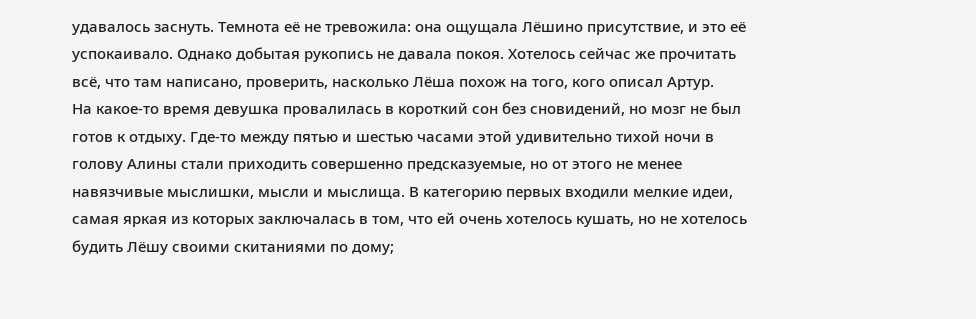удавалось заснуть. Темнота её не тревожила: она ощущала Лёшино присутствие, и это её успокаивало. Однако добытая рукопись не давала покоя. Хотелось сейчас же прочитать всё, что там написано, проверить, насколько Лёша похож на того, кого описал Артур.
На какое-то время девушка провалилась в короткий сон без сновидений, но мозг не был готов к отдыху. Где-то между пятью и шестью часами этой удивительно тихой ночи в голову Алины стали приходить совершенно предсказуемые, но от этого не менее навязчивые мыслишки, мысли и мыслища. В категорию первых входили мелкие идеи, самая яркая из которых заключалась в том, что ей очень хотелось кушать, но не хотелось будить Лёшу своими скитаниями по дому;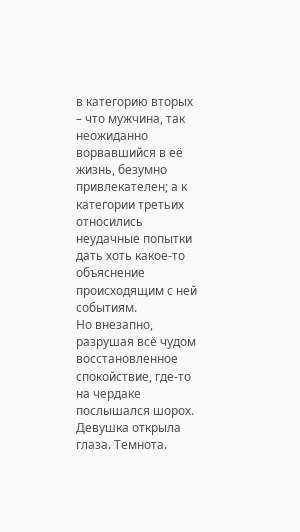в категорию вторых – что мужчина, так неожиданно ворвавшийся в её жизнь, безумно привлекателен; а к категории третьих относились неудачные попытки дать хоть какое-то объяснение происходящим с ней событиям.
Но внезапно, разрушая всё чудом восстановленное спокойствие, где-то на чердаке послышался шорох. Девушка открыла глаза. Темнота.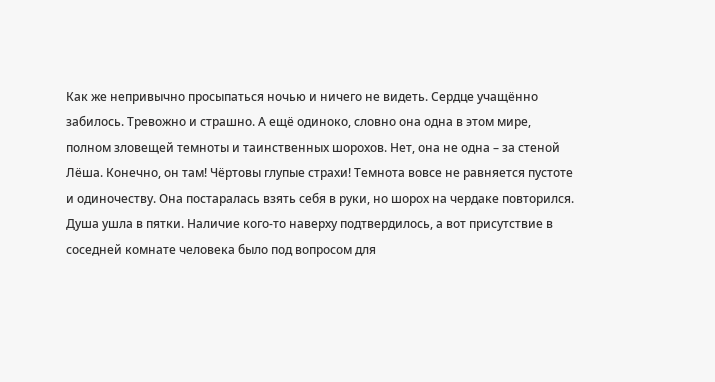Как же непривычно просыпаться ночью и ничего не видеть. Сердце учащённо забилось. Тревожно и страшно. А ещё одиноко, словно она одна в этом мире, полном зловещей темноты и таинственных шорохов. Нет, она не одна – за стеной Лёша. Конечно, он там! Чёртовы глупые страхи! Темнота вовсе не равняется пустоте и одиночеству. Она постаралась взять себя в руки, но шорох на чердаке повторился. Душа ушла в пятки. Наличие кого-то наверху подтвердилось, а вот присутствие в соседней комнате человека было под вопросом для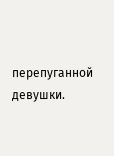перепуганной девушки.